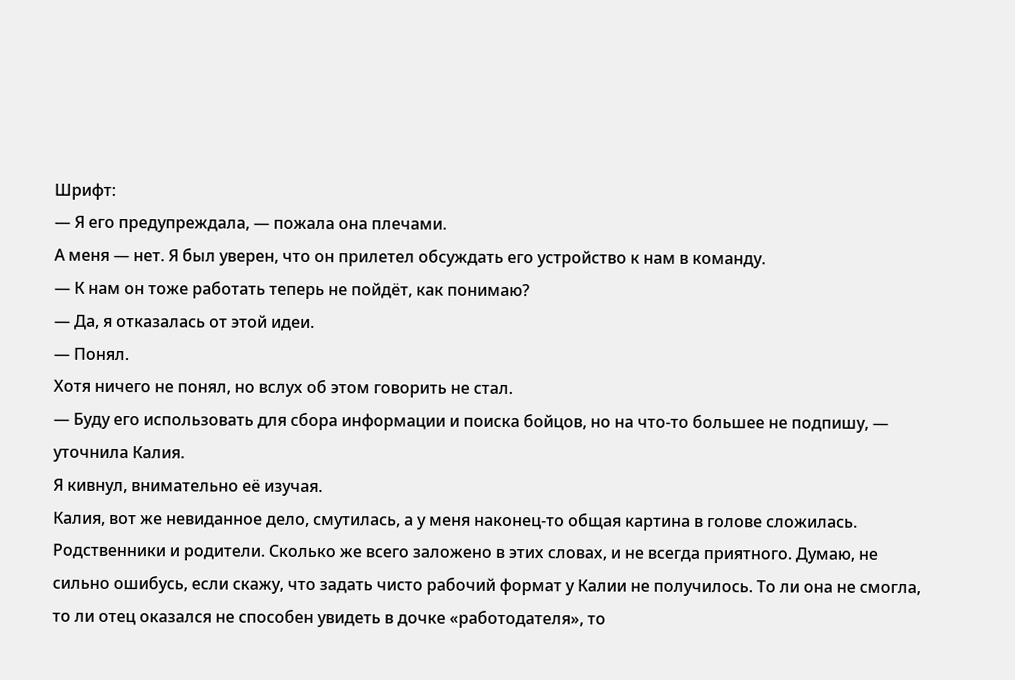Шрифт:
— Я его предупреждала, — пожала она плечами.
А меня — нет. Я был уверен, что он прилетел обсуждать его устройство к нам в команду.
— К нам он тоже работать теперь не пойдёт, как понимаю?
— Да, я отказалась от этой идеи.
— Понял.
Хотя ничего не понял, но вслух об этом говорить не стал.
— Буду его использовать для сбора информации и поиска бойцов, но на что-то большее не подпишу, — уточнила Калия.
Я кивнул, внимательно её изучая.
Калия, вот же невиданное дело, смутилась, а у меня наконец-то общая картина в голове сложилась.
Родственники и родители. Сколько же всего заложено в этих словах, и не всегда приятного. Думаю, не сильно ошибусь, если скажу, что задать чисто рабочий формат у Калии не получилось. То ли она не смогла, то ли отец оказался не способен увидеть в дочке «работодателя», то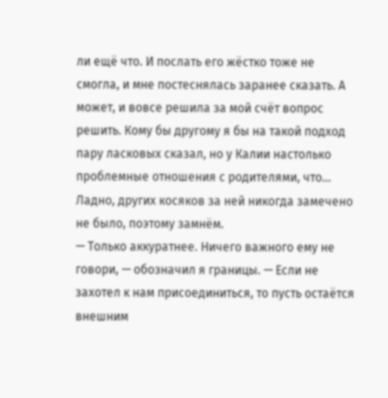ли ещё что. И послать его жёстко тоже не смогла, и мне постеснялась заранее сказать. А может, и вовсе решила за мой счёт вопрос решить. Кому бы другому я бы на такой подход пару ласковых сказал, но у Калии настолько проблемные отношения с родителями, что… Ладно, других косяков за ней никогда замечено не было, поэтому замнём.
— Только аккуратнее. Ничего важного ему не говори, — обозначил я границы. — Если не захотел к нам присоединиться, то пусть остаётся внешним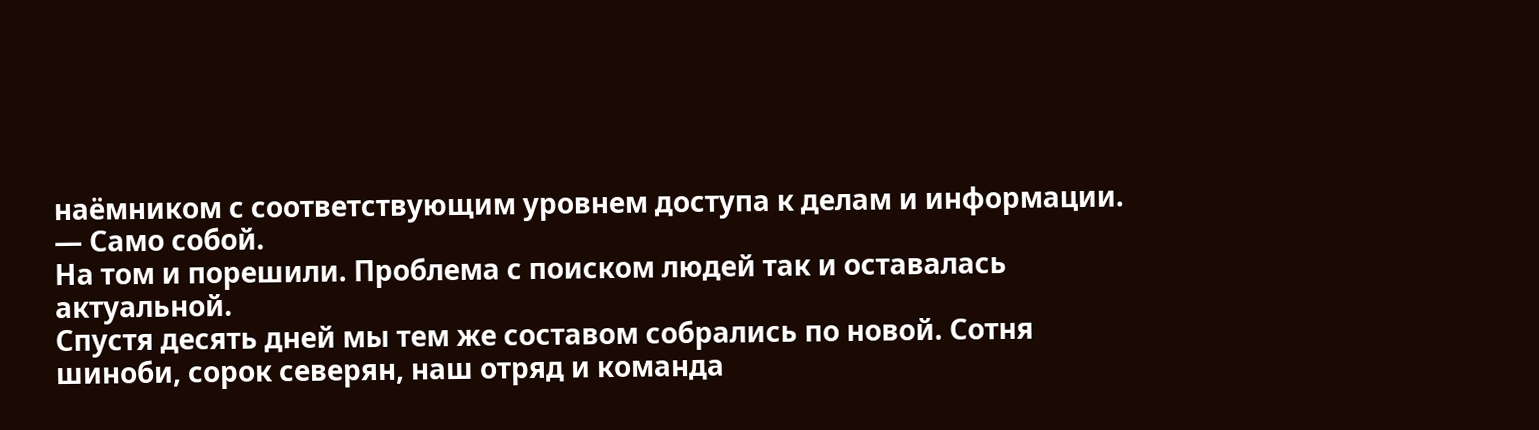наёмником с соответствующим уровнем доступа к делам и информации.
— Само собой.
На том и порешили. Проблема с поиском людей так и оставалась актуальной.
Спустя десять дней мы тем же составом собрались по новой. Сотня шиноби, сорок северян, наш отряд и команда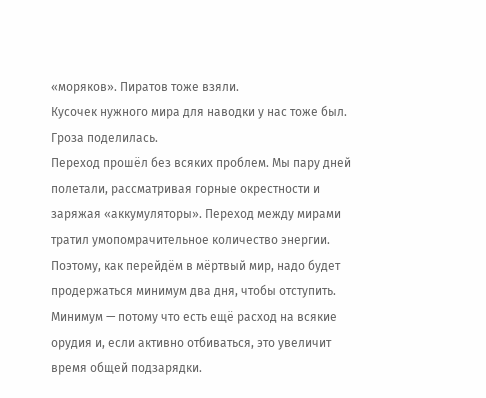«моряков». Пиратов тоже взяли.
Кусочек нужного мира для наводки у нас тоже был. Гроза поделилась.
Переход прошёл без всяких проблем. Мы пару дней полетали, рассматривая горные окрестности и заряжая «аккумуляторы». Переход между мирами тратил умопомрачительное количество энергии. Поэтому, как перейдём в мёртвый мир, надо будет продержаться минимум два дня, чтобы отступить. Минимум — потому что есть ещё расход на всякие орудия и, если активно отбиваться, это увеличит время общей подзарядки.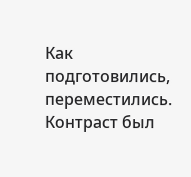Как подготовились, переместились.
Контраст был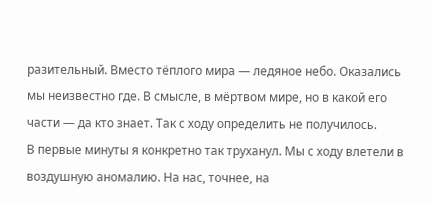разительный. Вместо тёплого мира — ледяное небо. Оказались мы неизвестно где. В смысле, в мёртвом мире, но в какой его части — да кто знает. Так с ходу определить не получилось.
В первые минуты я конкретно так труханул. Мы с ходу влетели в воздушную аномалию. На нас, точнее, на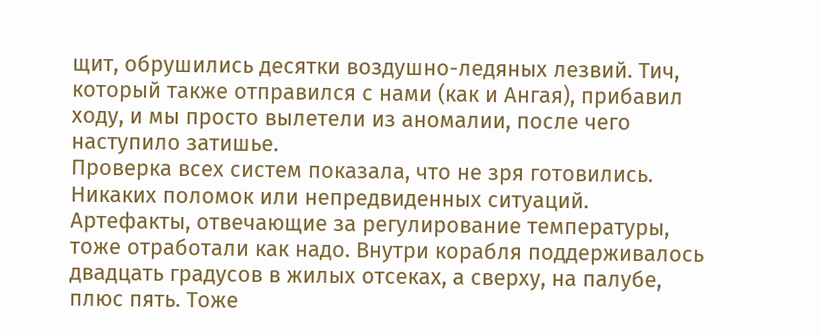щит, обрушились десятки воздушно-ледяных лезвий. Тич, который также отправился с нами (как и Ангая), прибавил ходу, и мы просто вылетели из аномалии, после чего наступило затишье.
Проверка всех систем показала, что не зря готовились. Никаких поломок или непредвиденных ситуаций. Артефакты, отвечающие за регулирование температуры, тоже отработали как надо. Внутри корабля поддерживалось двадцать градусов в жилых отсеках, а сверху, на палубе, плюс пять. Тоже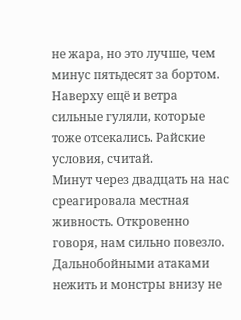не жара, но это лучше, чем минус пятьдесят за бортом. Наверху ещё и ветра сильные гуляли, которые тоже отсекались. Райские условия, считай.
Минут через двадцать на нас среагировала местная живность. Откровенно говоря, нам сильно повезло. Дальнобойными атаками нежить и монстры внизу не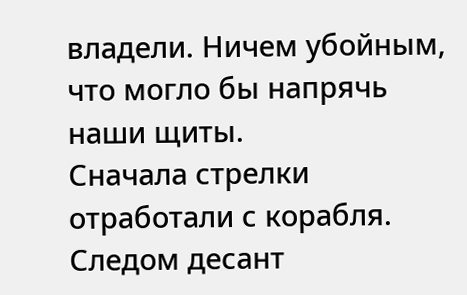владели. Ничем убойным, что могло бы напрячь наши щиты.
Сначала стрелки отработали с корабля. Следом десант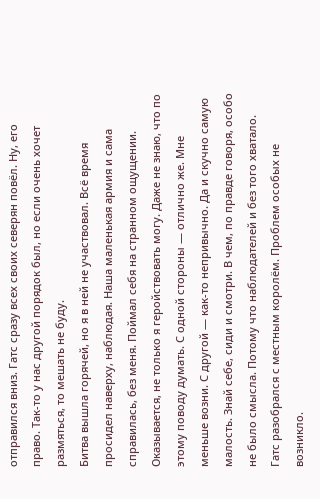отправился вниз. Гатс сразу всех своих северян повёл. Ну, его право. Так-то у нас другой порядок был, но если очень хочет размяться, то мешать не буду.
Битва вышла горячей, но я в ней не участвовал. Всё время просидел наверху, наблюдая. Наша маленькая армия и сама справилась, без меня. Поймал себя на странном ощущении. Оказывается, не только я геройствовать могу. Даже не знаю, что по этому поводу думать. С одной стороны — отлично же. Мне меньше возни. С другой — как-то непривычно. Да и скучно самую малость. Знай себе, сиди и смотри. В чем, по правде говоря, особо не было смысла. Потому что наблюдателей и без того хватало.
Гатс разобрался с местным королём. Проблем особых не возникло.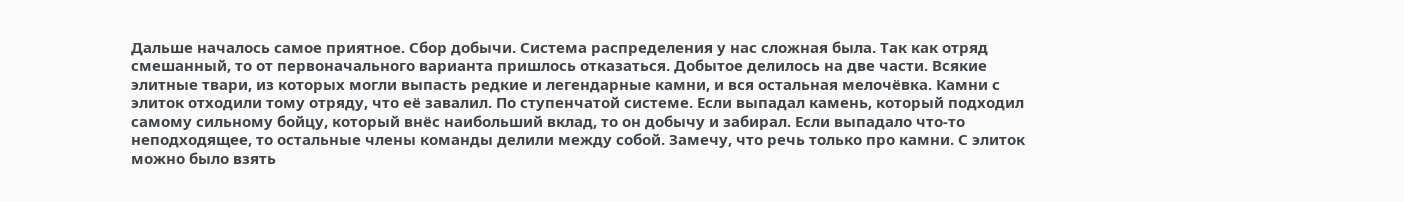Дальше началось самое приятное. Сбор добычи. Система распределения у нас сложная была. Так как отряд смешанный, то от первоначального варианта пришлось отказаться. Добытое делилось на две части. Всякие элитные твари, из которых могли выпасть редкие и легендарные камни, и вся остальная мелочёвка. Камни с элиток отходили тому отряду, что её завалил. По ступенчатой системе. Если выпадал камень, который подходил самому сильному бойцу, который внёс наибольший вклад, то он добычу и забирал. Если выпадало что-то неподходящее, то остальные члены команды делили между собой. Замечу, что речь только про камни. С элиток можно было взять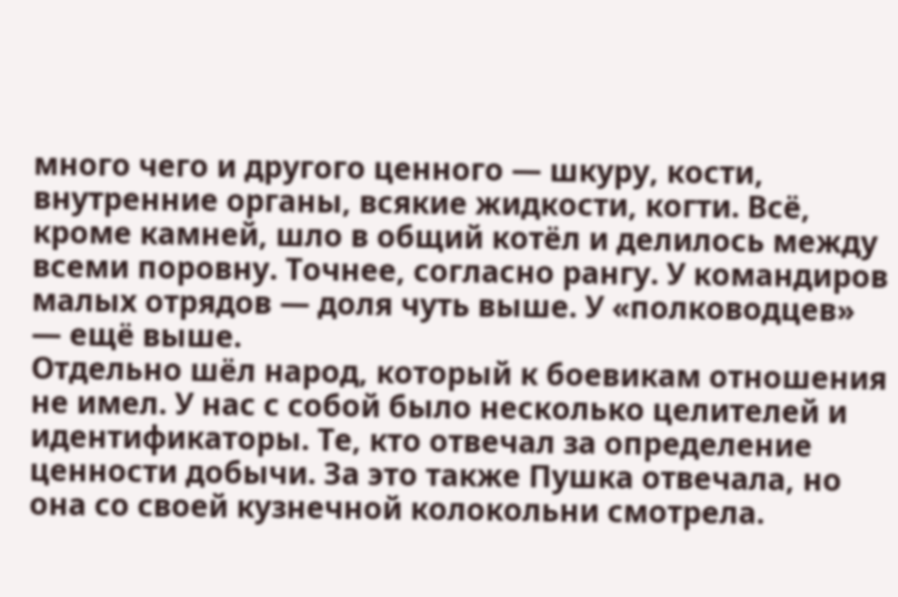много чего и другого ценного — шкуру, кости, внутренние органы, всякие жидкости, когти. Всё, кроме камней, шло в общий котёл и делилось между всеми поровну. Точнее, согласно рангу. У командиров малых отрядов — доля чуть выше. У «полководцев» — ещё выше.
Отдельно шёл народ, который к боевикам отношения не имел. У нас с собой было несколько целителей и идентификаторы. Те, кто отвечал за определение ценности добычи. За это также Пушка отвечала, но она со своей кузнечной колокольни смотрела.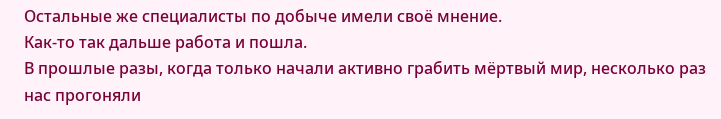Остальные же специалисты по добыче имели своё мнение.
Как-то так дальше работа и пошла.
В прошлые разы, когда только начали активно грабить мёртвый мир, несколько раз нас прогоняли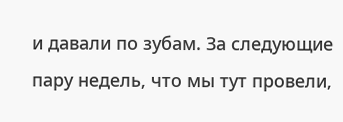и давали по зубам. За следующие пару недель, что мы тут провели,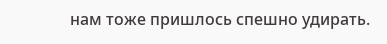нам тоже пришлось спешно удирать.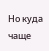Но куда чаще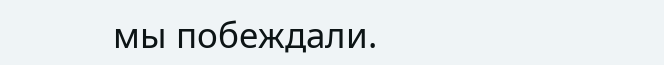мы побеждали.